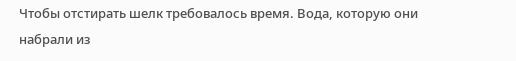Чтобы отстирать шелк требовалось время. Вода, которую они набрали из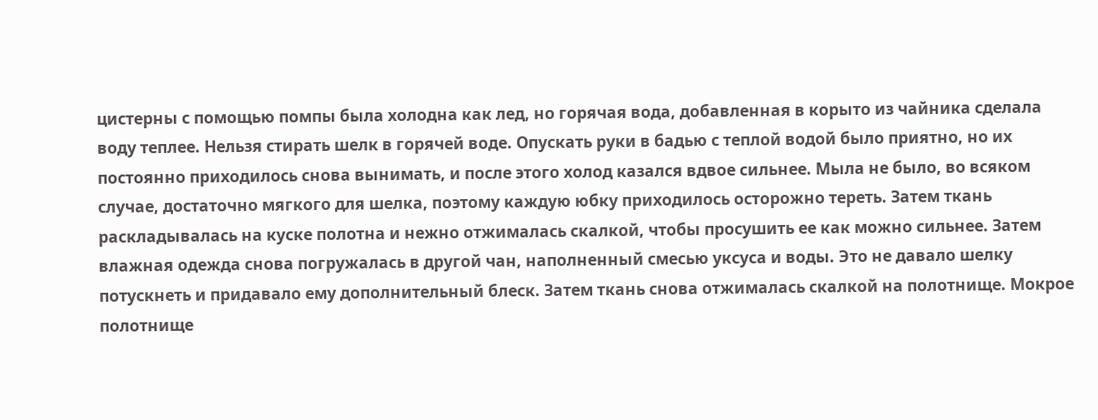цистерны с помощью помпы была холодна как лед, но горячая вода, добавленная в корыто из чайника сделала воду теплее. Нельзя стирать шелк в горячей воде. Опускать руки в бадью с теплой водой было приятно, но их постоянно приходилось снова вынимать, и после этого холод казался вдвое сильнее. Мыла не было, во всяком случае, достаточно мягкого для шелка, поэтому каждую юбку приходилось осторожно тереть. Затем ткань раскладывалась на куске полотна и нежно отжималась скалкой, чтобы просушить ее как можно сильнее. Затем влажная одежда снова погружалась в другой чан, наполненный смесью уксуса и воды. Это не давало шелку потускнеть и придавало ему дополнительный блеск. Затем ткань снова отжималась скалкой на полотнище. Мокрое полотнище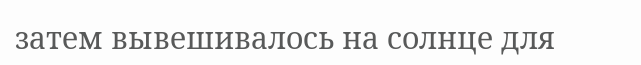затем вывешивалось на солнце для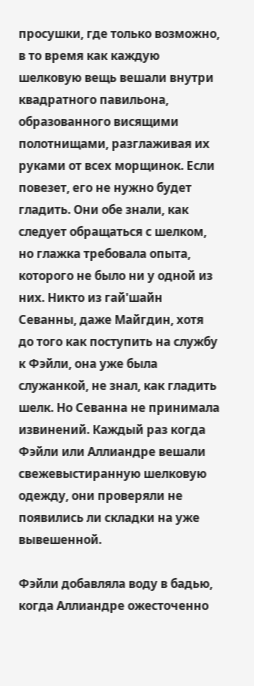просушки, где только возможно, в то время как каждую шелковую вещь вешали внутри квадратного павильона, образованного висящими полотнищами, разглаживая их руками от всех морщинок. Если повезет, его не нужно будет гладить. Они обе знали, как следует обращаться с шелком, но глажка требовала опыта, которого не было ни у одной из них. Никто из гай'шайн Севанны, даже Майгдин, хотя до того как поступить на службу к Фэйли, она уже была служанкой, не знал, как гладить шелк. Но Севанна не принимала извинений. Каждый раз когда Фэйли или Аллиандре вешали свежевыстиранную шелковую одежду, они проверяли не появились ли складки на уже вывешенной.

Фэйли добавляла воду в бадью, когда Аллиандре ожесточенно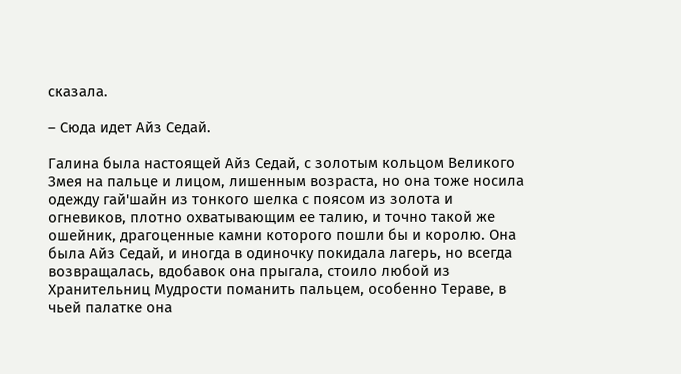сказала.

– Сюда идет Айз Седай.

Галина была настоящей Айз Седай, с золотым кольцом Великого Змея на пальце и лицом, лишенным возраста, но она тоже носила одежду гай'шайн из тонкого шелка с поясом из золота и огневиков, плотно охватывающим ее талию, и точно такой же ошейник, драгоценные камни которого пошли бы и королю. Она была Айз Седай, и иногда в одиночку покидала лагерь, но всегда возвращалась, вдобавок она прыгала, стоило любой из Хранительниц Мудрости поманить пальцем, особенно Тераве, в чьей палатке она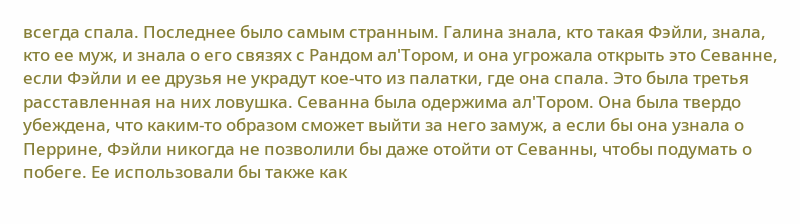всегда спала. Последнее было самым странным. Галина знала, кто такая Фэйли, знала, кто ее муж, и знала о его связях с Рандом ал'Тором, и она угрожала открыть это Севанне, если Фэйли и ее друзья не украдут кое-что из палатки, где она спала. Это была третья расставленная на них ловушка. Севанна была одержима ал'Тором. Она была твердо убеждена, что каким-то образом сможет выйти за него замуж, а если бы она узнала о Перрине, Фэйли никогда не позволили бы даже отойти от Севанны, чтобы подумать о побеге. Ее использовали бы также как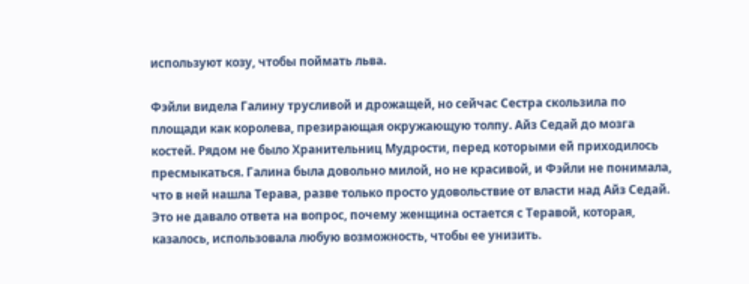используют козу, чтобы поймать льва.

Фэйли видела Галину трусливой и дрожащей, но сейчас Сестра скользила по площади как королева, презирающая окружающую толпу. Айз Седай до мозга костей. Рядом не было Хранительниц Мудрости, перед которыми ей приходилось пресмыкаться. Галина была довольно милой, но не красивой, и Фэйли не понимала, что в ней нашла Терава, разве только просто удовольствие от власти над Айз Седай. Это не давало ответа на вопрос, почему женщина остается с Теравой, которая, казалось, использовала любую возможность, чтобы ее унизить.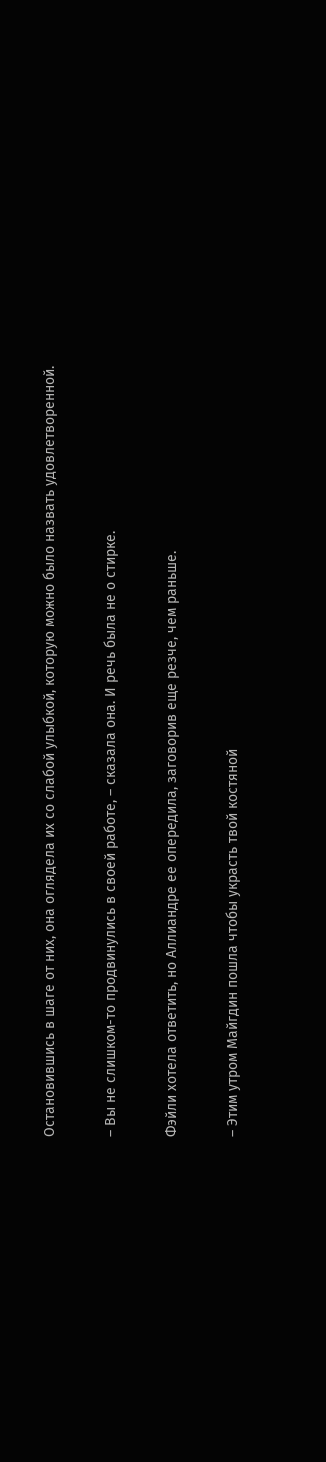Остановившись в шаге от них, она оглядела их со слабой улыбкой, которую можно было назвать удовлетворенной.

– Вы не слишком-то продвинулись в своей работе, – сказала она. И речь была не о стирке.

Фэйли хотела ответить, но Аллиандре ее опередила, заговорив еще резче, чем раньше.

– Этим утром Майгдин пошла чтобы украсть твой костяной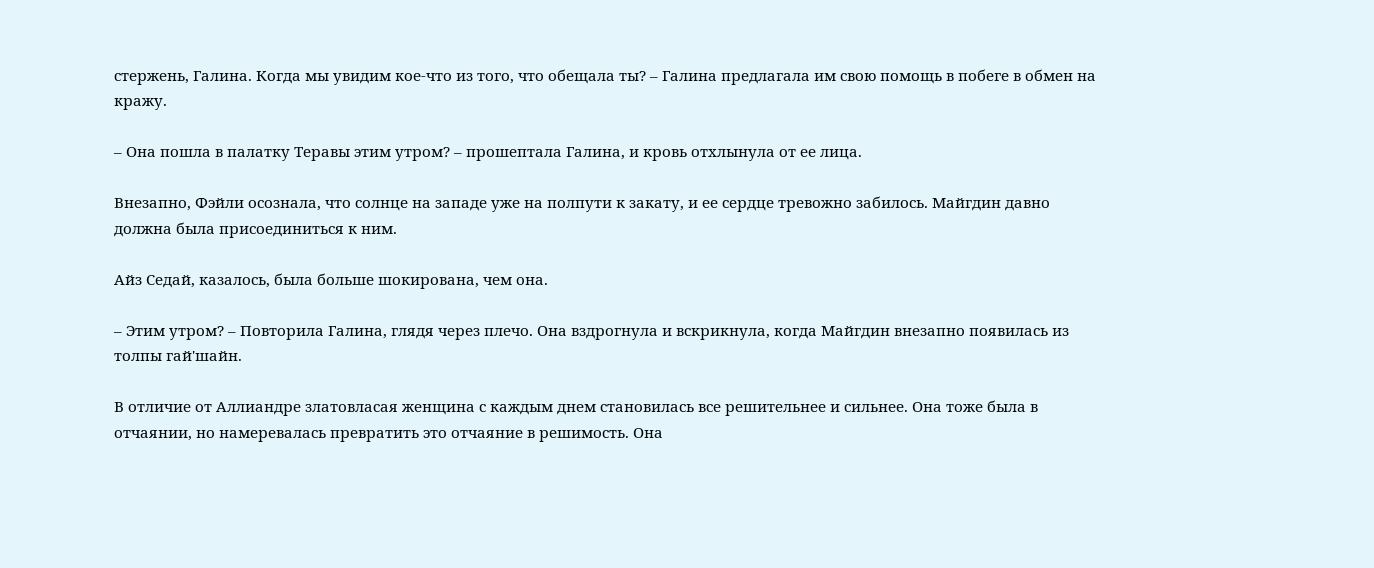стержень, Галина. Когда мы увидим кое-что из того, что обещала ты? – Галина предлагала им свою помощь в побеге в обмен на кражу.

– Она пошла в палатку Теравы этим утром? – прошептала Галина, и кровь отхлынула от ее лица.

Внезапно, Фэйли осознала, что солнце на западе уже на полпути к закату, и ее сердце тревожно забилось. Майгдин давно должна была присоединиться к ним.

Айз Седай, казалось, была больше шокирована, чем она.

– Этим утром? – Повторила Галина, глядя через плечо. Она вздрогнула и вскрикнула, когда Майгдин внезапно появилась из толпы гай'шайн.

В отличие от Аллиандре златовласая женщина с каждым днем становилась все решительнее и сильнее. Она тоже была в отчаянии, но намеревалась превратить это отчаяние в решимость. Она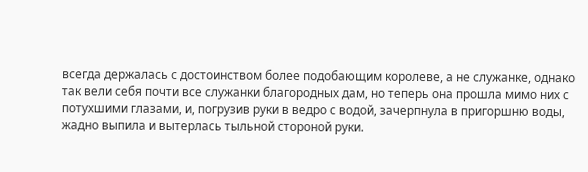всегда держалась с достоинством более подобающим королеве, а не служанке, однако так вели себя почти все служанки благородных дам, но теперь она прошла мимо них с потухшими глазами, и, погрузив руки в ведро с водой, зачерпнула в пригоршню воды, жадно выпила и вытерлась тыльной стороной руки.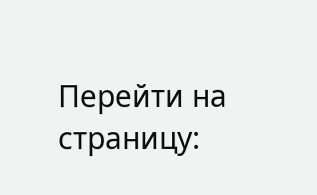Перейти на страницу: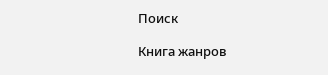Поиск

Книга жанров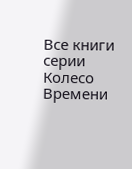Все книги серии Колесо Времени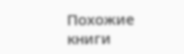Похожие книги